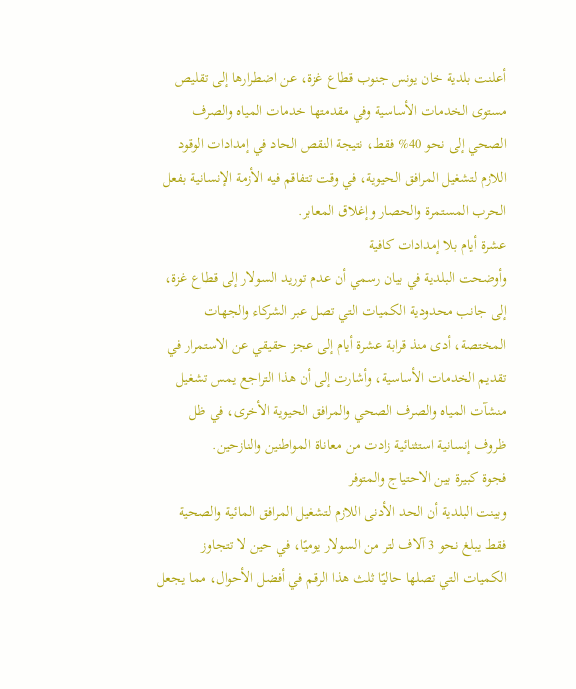أعلنت بلدية خان يونس جنوب قطاع غزة، عن اضطرارها إلى تقليص مستوى الخدمات الأساسية وفي مقدمتها خدمات المياه والصرف الصحي إلى نحو 40% فقط، نتيجة النقص الحاد في إمدادات الوقود اللازم لتشغيل المرافق الحيوية، في وقت تتفاقم فيه الأزمة الإنسانية بفعل الحرب المستمرة والحصار وإغلاق المعابر.
عشرة أيام بلا إمدادات كافية
وأوضحت البلدية في بيان رسمي أن عدم توريد السولار إلى قطاع غزة، إلى جانب محدودية الكميات التي تصل عبر الشركاء والجهات المختصة، أدى منذ قرابة عشرة أيام إلى عجز حقيقي عن الاستمرار في تقديم الخدمات الأساسية، وأشارت إلى أن هذا التراجع يمس تشغيل منشآت المياه والصرف الصحي والمرافق الحيوية الأخرى، في ظل ظروف إنسانية استثنائية زادت من معاناة المواطنين والنازحين.
فجوة كبيرة بين الاحتياج والمتوفر
وبينت البلدية أن الحد الأدنى اللازم لتشغيل المرافق المائية والصحية فقط يبلغ نحو 3 آلاف لتر من السولار يوميًا، في حين لا تتجاوز الكميات التي تصلها حاليًا ثلث هذا الرقم في أفضل الأحوال، مما يجعل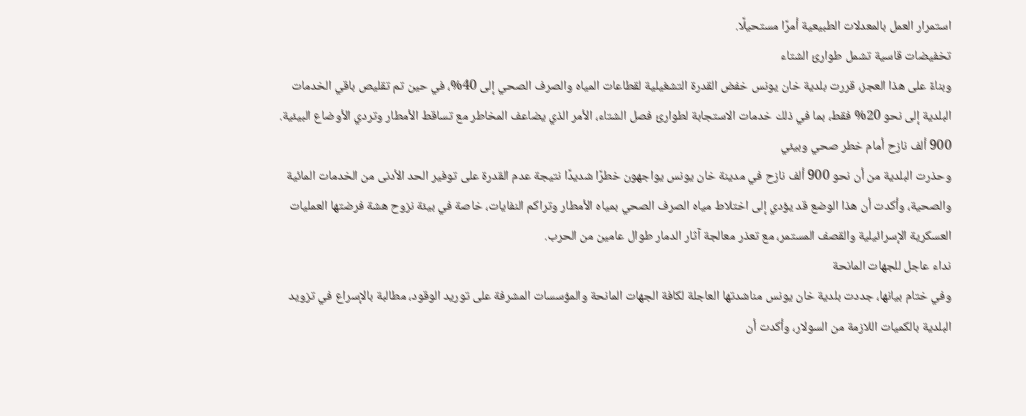استمرار العمل بالمعدلات الطبيعية أمرًا مستحيلًا.
تخفيضات قاسية تشمل طوارئ الشتاء
وبناءً على هذا العجز، قررت بلدية خان يونس خفض القدرة التشغيلية لقطاعات المياه والصرف الصحي إلى 40%، في حين تم تقليص باقي الخدمات البلدية إلى نحو 20% فقط، بما في ذلك خدمات الاستجابة لطوارئ فصل الشتاء، الأمر الذي يضاعف المخاطر مع تساقط الأمطار وتردي الأوضاع البيئية.
900 ألف نازح أمام خطر صحي وبيئي
وحذرت البلدية من أن نحو 900 ألف نازح في مدينة خان يونس يواجهون خطرًا شديدًا نتيجة عدم القدرة على توفير الحد الأدنى من الخدمات المائية والصحية، وأكدت أن هذا الوضع قد يؤدي إلى اختلاط مياه الصرف الصحي بمياه الأمطار وتراكم النفايات، خاصة في بيئة نزوح هشة فرضتها العمليات العسكرية الإسرائيلية والقصف المستمر، مع تعذر معالجة آثار الدمار طوال عامين من الحرب.
نداء عاجل للجهات المانحة
وفي ختام بيانها، جددت بلدية خان يونس مناشدتها العاجلة لكافة الجهات المانحة والمؤسسات المشرفة على توريد الوقود، مطالبة بالإسراع في تزويد البلدية بالكميات اللازمة من السولار، وأكدت أن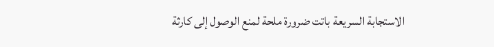الاستجابة السريعة باتت ضرورة ملحة لمنع الوصول إلى كارثة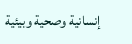إنسانية وصحية وبيئية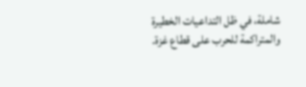شاملة، في ظل التداعيات الخطيرة والمتراكمة للحرب على قطاع غزة.